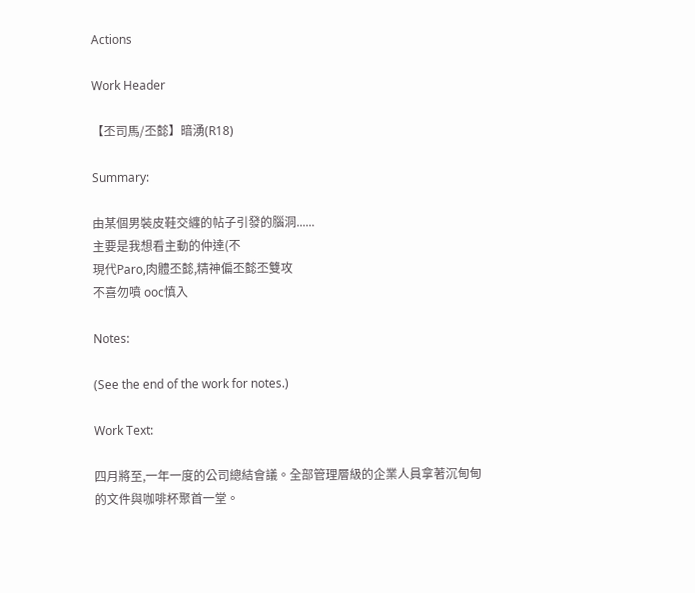Actions

Work Header

【丕司馬/丕懿】暗湧(R18)

Summary:

由某個男裝皮鞋交纏的帖子引發的腦洞......
主要是我想看主動的仲達(不
現代Paro,肉體丕懿,精神偏丕懿丕雙攻
不喜勿噴 ooc慎入

Notes:

(See the end of the work for notes.)

Work Text:

四月將至,一年一度的公司總結會議。全部管理層級的企業人員拿著沉甸甸的文件與咖啡杯聚首一堂。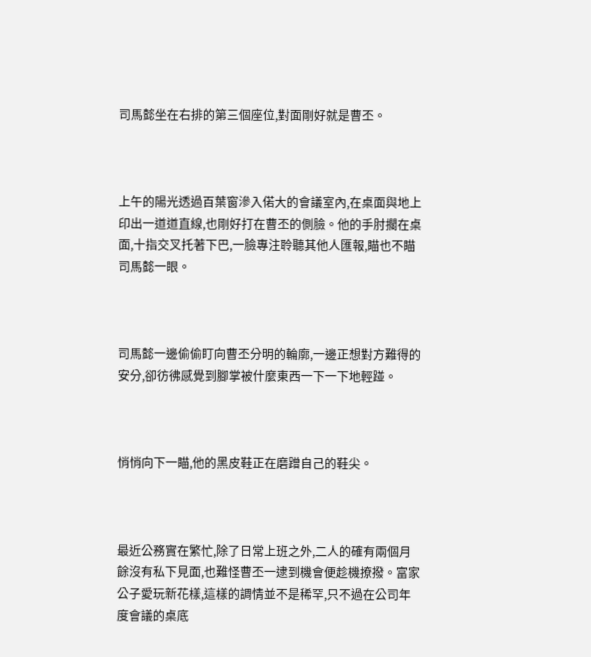司馬懿坐在右排的第三個座位,對面剛好就是曹丕。



上午的陽光透過百葉窗滲入偌大的會議室內,在桌面與地上印出一道道直線,也剛好打在曹丕的側臉。他的手肘擱在桌面,十指交叉托著下巴,一臉專注聆聽其他人匯報,瞄也不瞄司馬懿一眼。



司馬懿一邊偷偷盯向曹丕分明的輪廓,一邊正想對方難得的安分,卻彷彿感覺到腳掌被什麼東西一下一下地輕踫。



悄悄向下一瞄,他的黑皮鞋正在磨蹭自己的鞋尖。



最近公務實在繁忙,除了日常上班之外,二人的確有兩個月餘沒有私下見面,也難怪曹丕一逮到機會便趁機撩撥。富家公子愛玩新花樣,這樣的調情並不是稀罕,只不過在公司年度會議的桌底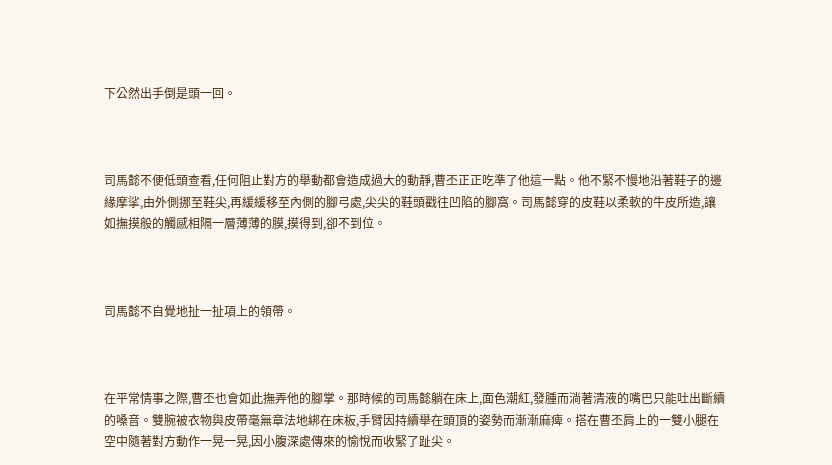下公然出手倒是頭一回。



司馬懿不便低頭查看,任何阻止對方的舉動都會造成過大的動靜,曹丕正正吃準了他這一點。他不緊不慢地沿著鞋子的邊緣摩挲,由外側挪至鞋尖,再緩緩移至內側的腳弓處,尖尖的鞋頭戳往凹陷的腳窩。司馬懿穿的皮鞋以柔軟的牛皮所造,讓如撫摸般的觸感相隔一層薄薄的膜,摸得到,卻不到位。



司馬懿不自覺地扯一扯項上的領帶。



在平常情事之際,曹丕也會如此撫弄他的腳掌。那時候的司馬懿躺在床上,面色潮紅,發腫而淌著清液的嘴巴只能吐出斷續的嗓音。雙腕被衣物與皮帶毫無章法地綁在床板,手臂因持續舉在頭頂的姿勢而漸漸麻痺。搭在曹丕肩上的一雙小腿在空中隨著對方動作一晃一晃,因小腹深處傳來的愉悅而收緊了趾尖。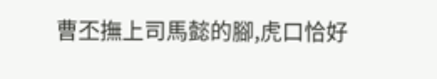曹丕撫上司馬懿的腳,虎口恰好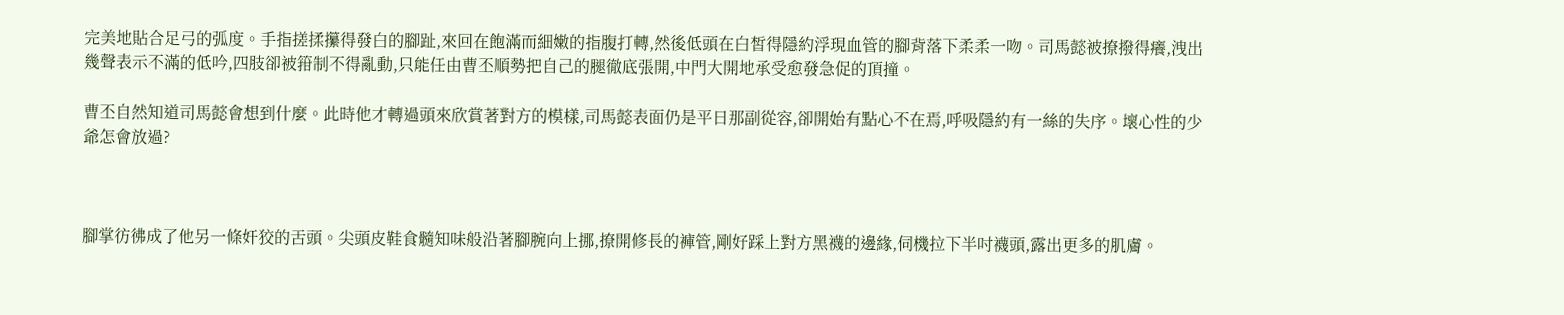完美地貼合足弓的弧度。手指搓揉攥得發白的腳趾,來回在飽滿而細嫩的指腹打轉,然後低頭在白皙得隱約浮現血管的腳背落下柔柔一吻。司馬懿被撩撥得癢,洩出幾聲表示不滿的低吟,四肢卻被箝制不得亂動,只能任由曹丕順勢把自己的腿徹底張開,中門大開地承受愈發急促的頂撞。

曹丕自然知道司馬懿會想到什麼。此時他才轉過頭來欣賞著對方的模樣,司馬懿表面仍是平日那副從容,卻開始有點心不在焉,呼吸隱約有一絲的失序。壞心性的少爺怎會放過?



腳掌彷彿成了他另一條奸狡的舌頭。尖頭皮鞋食髓知味般沿著腳腕向上挪,撩開修長的褲管,剛好踩上對方黑襪的邊緣,伺機拉下半吋襪頭,露出更多的肌膚。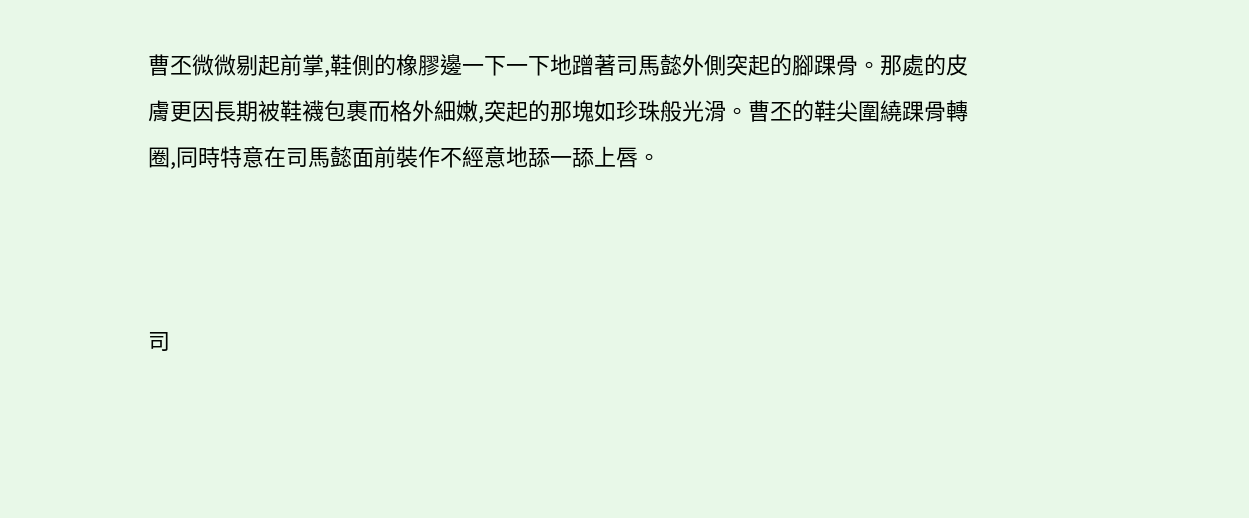曹丕微微剔起前掌,鞋側的橡膠邊一下一下地蹭著司馬懿外側突起的腳踝骨。那處的皮膚更因長期被鞋襪包裹而格外細嫩,突起的那塊如珍珠般光滑。曹丕的鞋尖圍繞踝骨轉圈,同時特意在司馬懿面前裝作不經意地舔一舔上唇。



司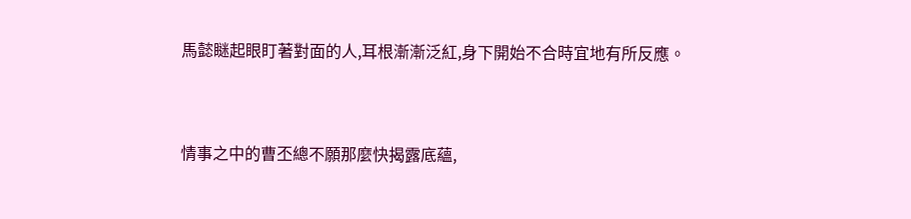馬懿瞇起眼盯著對面的人,耳根漸漸泛紅,身下開始不合時宜地有所反應。



情事之中的曹丕總不願那麼快揭露底蘊,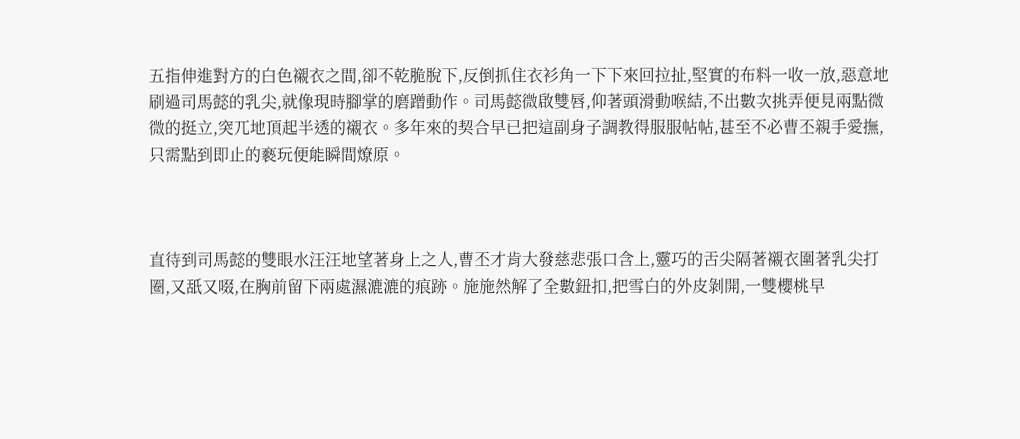五指伸進對方的白色襯衣之間,卻不乾脆脫下,反倒抓住衣衫角一下下來回拉扯,堅實的布料一收一放,惡意地刷過司馬懿的乳尖,就像現時腳掌的磨蹭動作。司馬懿微啟雙唇,仰著頭滑動喉結,不出數次挑弄便見兩點微微的挺立,突兀地頂起半透的襯衣。多年來的契合早已把這副身子調教得服服帖帖,甚至不必曹丕親手愛撫,只需點到即止的褻玩便能瞬間燎原。



直待到司馬懿的雙眼水汪汪地望著身上之人,曹丕才肯大發慈悲張口含上,靈巧的舌尖隔著襯衣圍著乳尖打圈,又舐又啜,在胸前留下兩處濕漉漉的痕跡。施施然解了全數鈕扣,把雪白的外皮剝開,一雙櫻桃早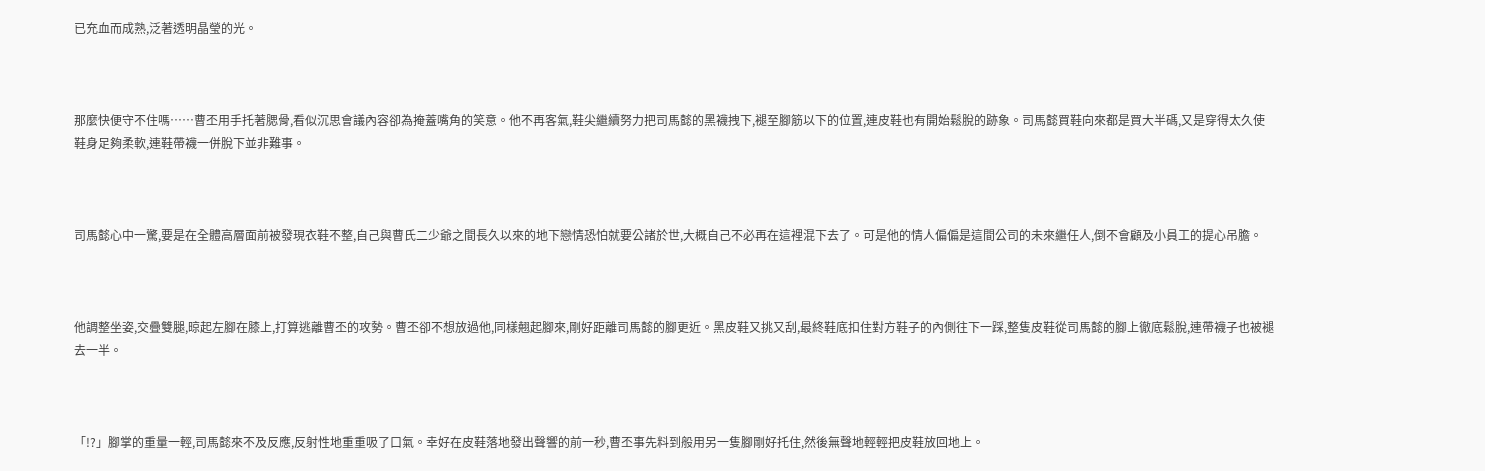已充血而成熟,泛著透明晶瑩的光。



那麼快便守不住嗎……曹丕用手托著腮骨,看似沉思會議內容卻為掩蓋嘴角的笑意。他不再客氣,鞋尖繼續努力把司馬懿的黑襪拽下,褪至腳筋以下的位置,連皮鞋也有開始鬆脫的跡象。司馬懿買鞋向來都是買大半碼,又是穿得太久使鞋身足夠柔軟,連鞋帶襪一併脫下並非難事。



司馬懿心中一驚,要是在全體高層面前被發現衣鞋不整,自己與曹氏二少爺之間長久以來的地下戀情恐怕就要公諸於世,大概自己不必再在這裡混下去了。可是他的情人偏偏是這間公司的未來繼任人,倒不會顧及小員工的提心吊膽。



他調整坐姿,交疊雙腿,晾起左腳在膝上,打算逃離曹丕的攻勢。曹丕卻不想放過他,同樣翹起腳來,剛好距離司馬懿的腳更近。黑皮鞋又挑又刮,最終鞋底扣住對方鞋子的內側往下一踩,整隻皮鞋從司馬懿的腳上徹底鬆脫,連帶襪子也被褪去一半。



「!?」腳掌的重量一輕,司馬懿來不及反應,反射性地重重吸了口氣。幸好在皮鞋落地發出聲響的前一秒,曹丕事先料到般用另一隻腳剛好托住,然後無聲地輕輕把皮鞋放回地上。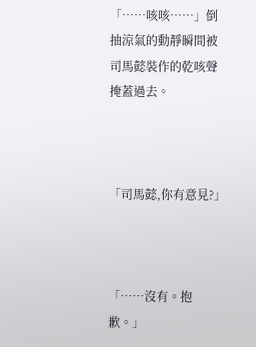「……咳咳……」倒抽涼氣的動靜瞬間被司馬懿裝作的乾咳聲掩蓋過去。



「司馬懿,你有意見?」



「……沒有。抱歉。」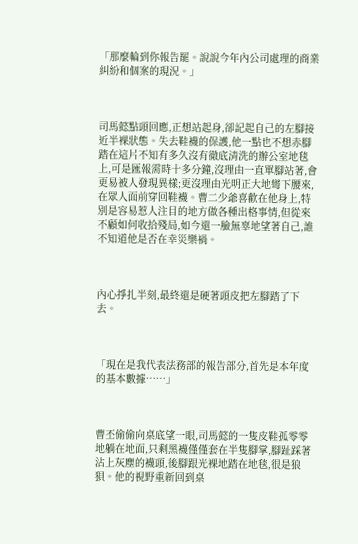「那麼輪到你報告罷。說說今年內公司處理的商業糾紛和個案的現況。」



司馬懿點頭回應,正想站起身,卻記起自己的左腳接近半裸狀態。失去鞋襪的保護,他一點也不想赤腳踏在這片不知有多久沒有徹底清洗的辦公室地毯上,可是匯報需時十多分鐘,沒理由一直單腳站著,會更易被人發現異樣;更沒理由光明正大地彎下腰來,在眾人面前穿回鞋襪。曹二少爺喜歡在他身上,特別是容易惹人注目的地方做各種出格事情,但從來不顧如何收拾殘局,如今還一臉無辜地望著自己,誰不知道他是否在幸災樂禍。



內心掙扎半刻,最終還是硬著頭皮把左腳踏了下去。



「現在是我代表法務部的報告部分,首先是本年度的基本數據……」



曹丕偷偷向桌底望一眼,司馬懿的一隻皮鞋孤零零地躺在地面,只剩黑襪僅僅套在半隻腳掌,腳趾踩著沾上灰塵的襪頭,後腳跟光裸地踏在地毯,很是狼狽。他的視野重新回到桌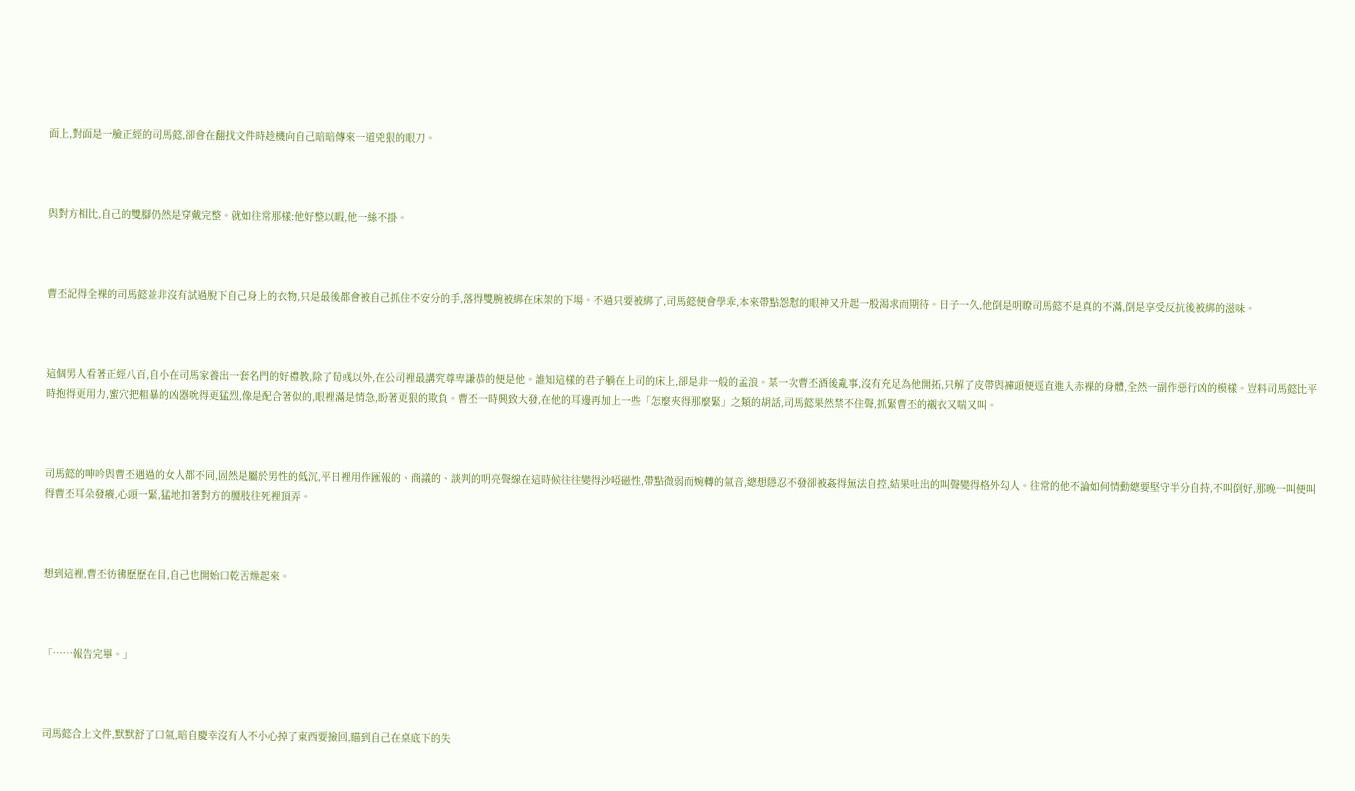面上,對面是一臉正經的司馬懿,卻會在翻找文件時趁機向自己暗暗傳來一道兇狠的眼刀。



與對方相比,自己的雙腳仍然是穿戴完整。就如往常那樣:他好整以暇,他一絲不掛。



曹丕記得全裸的司馬懿並非沒有試過脫下自己身上的衣物,只是最後都會被自己抓住不安分的手,落得雙腕被綁在床架的下場。不過只要被綁了,司馬懿便會學乖,本來帶點怨懟的眼神又升起一股渴求而期待。日子一久,他倒是明瞭司馬懿不是真的不滿,倒是享受反抗後被綁的滋味。



這個男人看著正經八百,自小在司馬家養出一套名門的好禮教,除了荀彧以外,在公司裡最講究尊卑謙恭的便是他。誰知這樣的君子躺在上司的床上,卻是非一般的孟浪。某一次曹丕酒後亂事,沒有充足為他開拓,只解了皮帶與褲頭便逕直進入赤裸的身體,全然一副作惡行凶的模樣。豈料司馬懿比平時抱得更用力,蜜穴把粗暴的凶器吮得更猛烈,像是配合著似的,眼裡滿是情急,盼著更狠的欺負。曹丕一時興致大發,在他的耳邊再加上一些「怎麼夾得那麼緊」之類的胡話,司馬懿果然禁不住聲,抓緊曹丕的襯衣又喘又叫。



司馬懿的呻吟與曹丕遇過的女人都不同,固然是屬於男性的低沉,平日裡用作匯報的、商議的、談判的明亮聲線在這時候往往變得沙啞磁性,帶點微弱而婉轉的氣音,總想隱忍不發卻被姦得無法自控,結果吐出的叫聲變得格外勾人。往常的他不論如何情動總要堅守半分自持,不叫倒好,那晚一叫便叫得曹丕耳朵發癢,心頭一緊,猛地扣著對方的腰肢往死裡頂弄。



想到這裡,曹丕彷彿歷歷在目,自己也開始口乾舌燥起來。



「……報告完畢。」



司馬懿合上文件,默默舒了口氣,暗自慶幸沒有人不小心掉了東西要撿回,瞄到自己在桌底下的失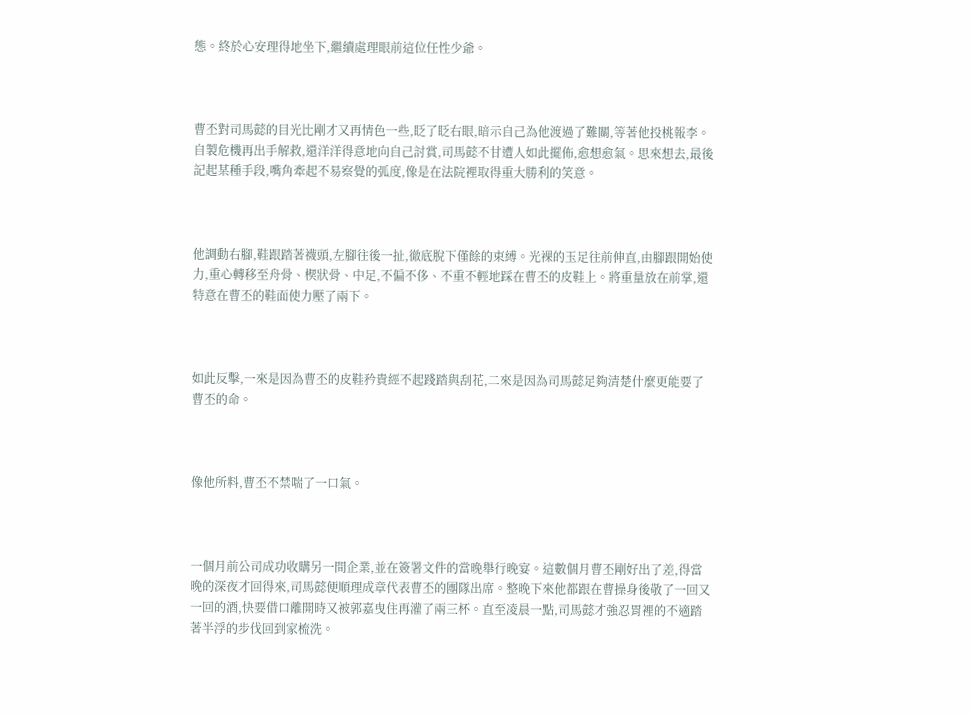態。終於心安理得地坐下,繼續處理眼前這位任性少爺。



曹丕對司馬懿的目光比剛才又再情色一些,眨了眨右眼,暗示自己為他渡過了難關,等著他投桃報李。自製危機再出手解救,還洋洋得意地向自己討賞,司馬懿不甘遭人如此擺佈,愈想愈氣。思來想去,最後記起某種手段,嘴角牽起不易察覺的弧度,像是在法院裡取得重大勝利的笑意。



他調動右腳,鞋跟踏著襪頭,左腳往後一扯,徹底脫下僅餘的束縛。光裸的玉足往前伸直,由腳跟開始使力,重心轉移至舟骨、楔狀骨、中足,不偏不侈、不重不輕地踩在曹丕的皮鞋上。將重量放在前掌,還特意在曹丕的鞋面使力壓了兩下。



如此反擊,一來是因為曹丕的皮鞋矜貴經不起踐踏與刮花,二來是因為司馬懿足夠清楚什麼更能要了曹丕的命。



像他所料,曹丕不禁喘了一口氣。



一個月前公司成功收購另一間企業,並在簽署文件的當晚舉行晚宴。這數個月曹丕剛好出了差,得當晚的深夜才回得來,司馬懿便順理成章代表曹丕的團隊出席。整晚下來他都跟在曹操身後敬了一回又一回的酒,快要借口離開時又被郭嘉曳住再灌了兩三杯。直至凌晨一點,司馬懿才強忍胃裡的不適踏著半浮的步伐回到家梳洗。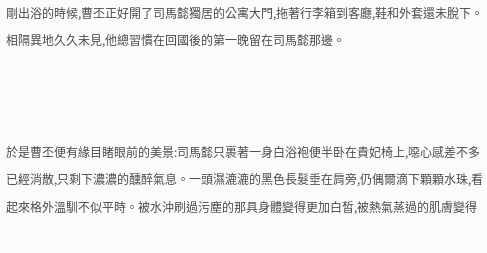剛出浴的時候,曹丕正好開了司馬懿獨居的公寓大門,拖著行李箱到客廳,鞋和外套還未脫下。相隔異地久久未見,他總習慣在回國後的第一晚留在司馬懿那邊。



於是曹丕便有緣目睹眼前的美景:司馬懿只裹著一身白浴袍便半卧在貴妃椅上,噁心感差不多已經消散,只剩下濃濃的醺醉氣息。一頭濕漉漉的黑色長髮垂在肩旁,仍偶爾滴下顆顆水珠,看起來格外溫馴不似平時。被水沖刷過污塵的那具身體變得更加白皙,被熱氣蒸過的肌膚變得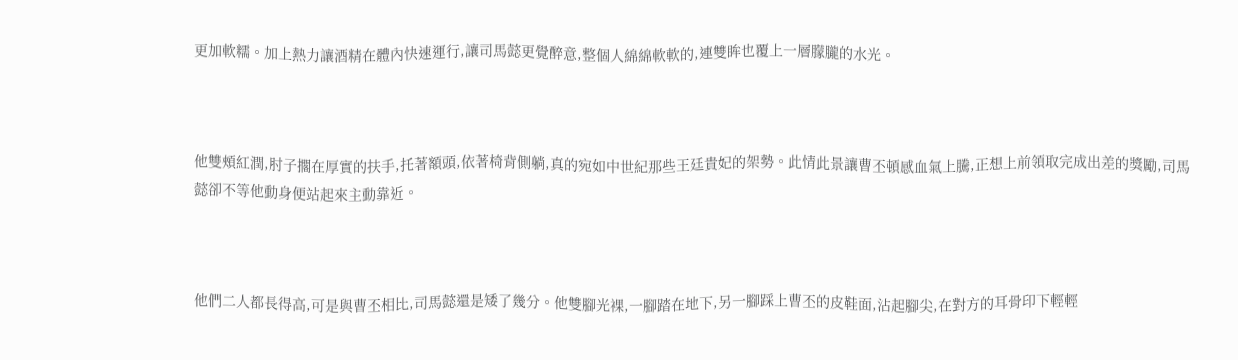更加軟糯。加上熱力讓酒精在體內快速運行,讓司馬懿更覺醉意,整個人綿綿軟軟的,連雙眸也覆上一層朦朧的水光。



他雙頰紅潤,肘子擱在厚實的扶手,托著額頭,依著椅背側躺,真的宛如中世紀那些王廷貴妃的架勢。此情此景讓曹丕頓感血氣上騰,正想上前領取完成出差的獎勵,司馬懿卻不等他動身便站起來主動靠近。



他們二人都長得高,可是與曹丕相比,司馬懿還是矮了幾分。他雙腳光裸,一腳踏在地下,另一腳踩上曹丕的皮鞋面,沾起腳尖,在對方的耳骨印下輕輕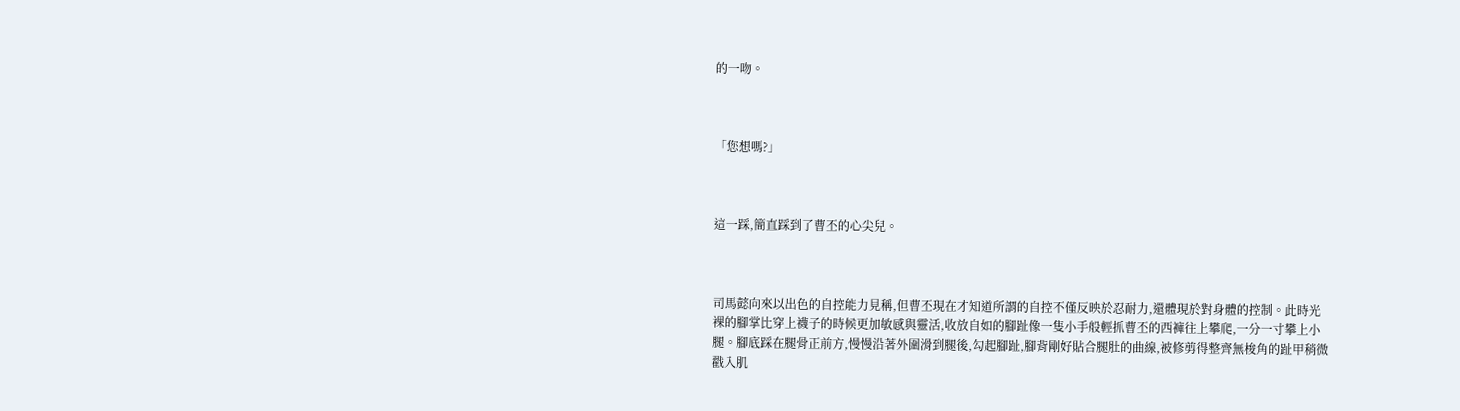的一吻。



「您想嗎?」



這一踩,簡直踩到了曹丕的心尖兒。



司馬懿向來以出色的自控能力見稱,但曹丕現在才知道所謂的自控不僅反映於忍耐力,還體現於對身體的控制。此時光裸的腳掌比穿上襪子的時候更加敏感與靈活,收放自如的腳趾像一隻小手般輕抓曹丕的西褲往上攀爬,一分一寸攀上小腿。腳底踩在腿骨正前方,慢慢沿著外圍滑到腿後,勾起腳趾,腳背剛好貼合腿肚的曲線,被修剪得整齊無梭角的趾甲稍微戳入肌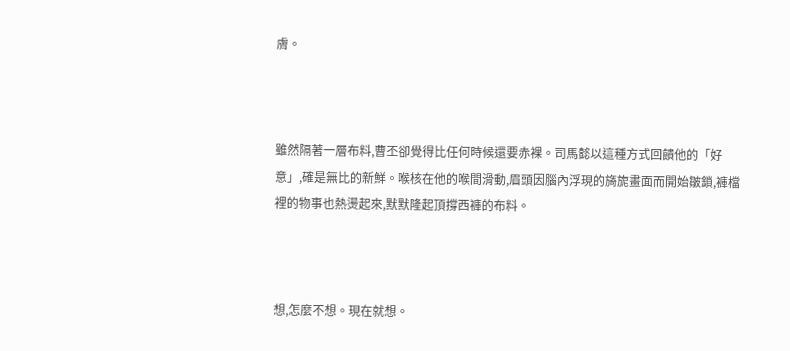膚。



雖然隔著一層布料,曹丕卻覺得比任何時候還要赤裸。司馬懿以這種方式回饋他的「好意」,確是無比的新鮮。喉核在他的喉間滑動,眉頭因腦內浮現的旖旎畫面而開始皺鎖,褲檔裡的物事也熱燙起來,默默隆起頂撐西褲的布料。



想,怎麼不想。現在就想。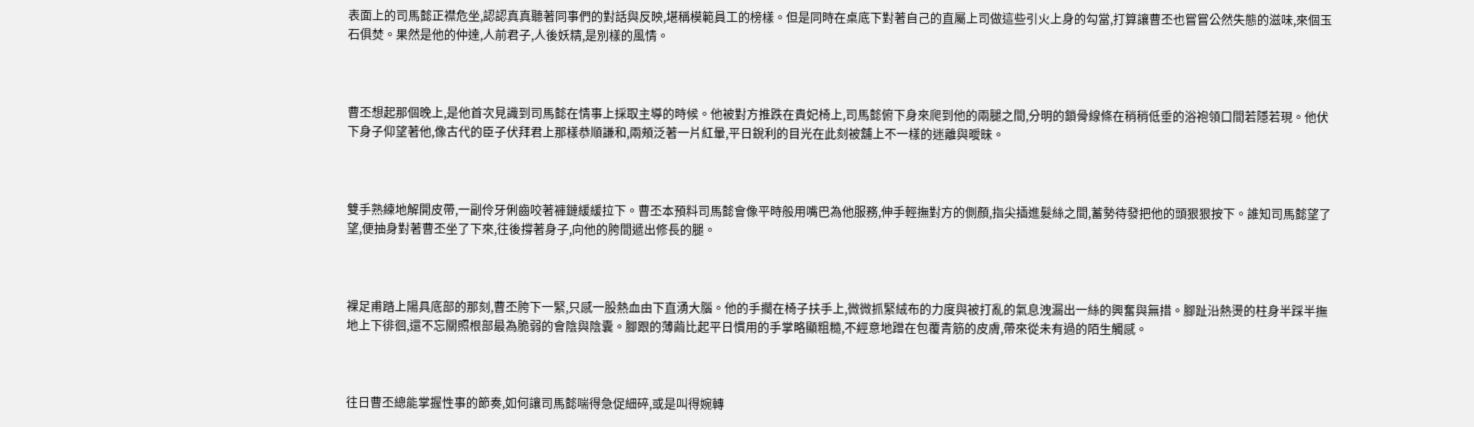表面上的司馬懿正襟危坐,認認真真聽著同事們的對話與反映,堪稱模範員工的榜樣。但是同時在桌底下對著自己的直屬上司做這些引火上身的勾當,打算讓曹丕也嘗嘗公然失態的滋味,來個玉石俱焚。果然是他的仲達,人前君子,人後妖精,是別樣的風情。



曹丕想起那個晚上,是他首次見識到司馬懿在情事上採取主導的時候。他被對方推跌在貴妃椅上,司馬懿俯下身來爬到他的兩腿之間,分明的鎖骨線條在稍稍低垂的浴袍領口間若隱若現。他伏下身子仰望著他,像古代的臣子伏拜君上那樣恭順謙和,兩頰泛著一片紅暈,平日銳利的目光在此刻被舖上不一樣的迷離與曖昧。



雙手熟練地解開皮帶,一副伶牙俐齒咬著褲鏈緩緩拉下。曹丕本預料司馬懿會像平時般用嘴巴為他服務,伸手輕撫對方的側顏,指尖插進髮絲之間,蓄勢待發把他的頭狠狠按下。誰知司馬懿望了望,便抽身對著曹丕坐了下來,往後撐著身子,向他的胯間遞出修長的腿。



裸足甫踏上陽具底部的那刻,曹丕胯下一緊,只感一股熱血由下直湧大腦。他的手擱在椅子扶手上,微微抓緊絨布的力度與被打亂的氣息洩漏出一絲的興奮與無措。腳趾沿熱燙的柱身半踩半撫地上下徘徊,還不忘關照根部最為脆弱的會陰與陰囊。腳跟的薄繭比起平日慣用的手掌略顯粗糙,不經意地蹭在包覆青筋的皮膚,帶來從未有過的陌生觸感。



往日曹丕總能掌握性事的節奏,如何讓司馬懿喘得急促細碎,或是叫得婉轉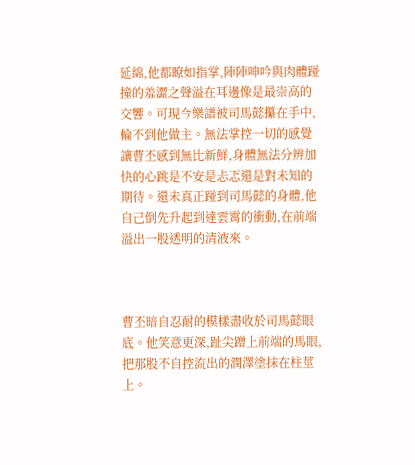延綿,他都瞭如指掌,陣陣呻吟與肉體踫撞的羞澀之聲溢在耳邊像是最崇高的交響。可現今樂譜被司馬懿攥在手中,輪不到他做主。無法掌控一切的感覺讓曹丕感到無比新鮮,身體無法分辨加快的心跳是不安是忐忑還是對未知的期待。還未真正踫到司馬懿的身體,他自己倒先升起到達雲霄的衝動,在前端溢出一股透明的清液來。



曹丕暗自忍耐的模樣盡收於司馬懿眼底。他笑意更深,趾尖蹭上前端的馬眼,把那股不自控流出的潤澤塗抹在柱莖上。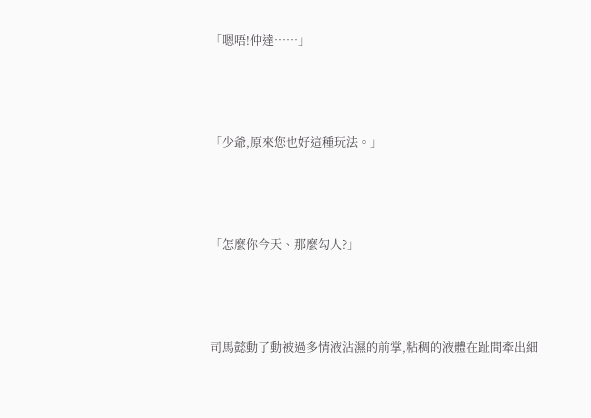「嗯唔!仲達……」



「少爺,原來您也好這種玩法。」



「怎麼你今天、那麼勾人?」



司馬懿動了動被過多情液沾濕的前掌,粘稠的液體在趾間牽出細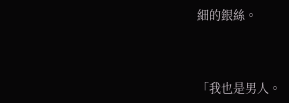細的銀絲。



「我也是男人。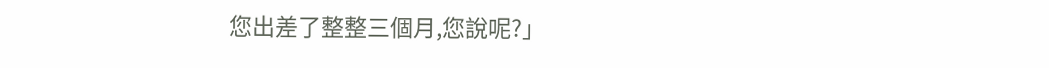您出差了整整三個月,您說呢?」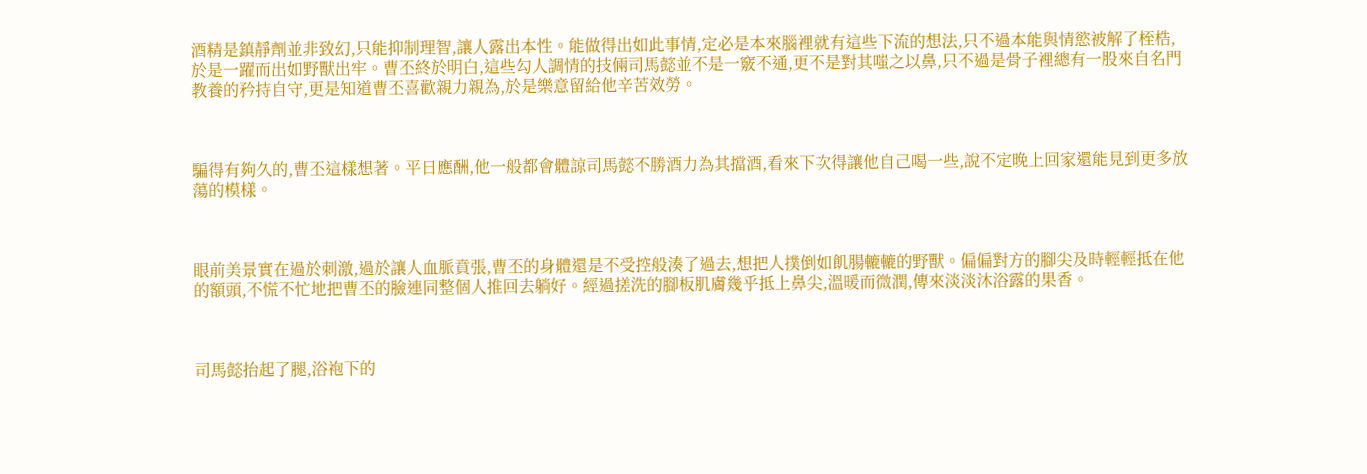酒精是鎮靜劑並非致幻,只能抑制理智,讓人露出本性。能做得出如此事情,定必是本來腦裡就有這些下流的想法,只不過本能與情慾被解了桎梏,於是一躍而出如野獸出牢。曹丕終於明白,這些勾人調情的技倆司馬懿並不是一竅不通,更不是對其嗤之以鼻,只不過是骨子裡總有一股來自名門教養的矜持自守,更是知道曹丕喜歡親力親為,於是樂意留給他辛苦效勞。



騙得有夠久的,曹丕這樣想著。平日應酬,他一般都會體諒司馬懿不勝酒力為其擋酒,看來下次得讓他自己喝一些,說不定晚上回家還能見到更多放蕩的模樣。



眼前美景實在過於刺激,過於讓人血脈賁張,曹丕的身體還是不受控般湊了過去,想把人撲倒如飢腸轆轆的野獸。偏偏對方的腳尖及時輕輕抵在他的額頭,不慌不忙地把曹丕的臉連同整個人推回去躺好。經過搓洗的腳板肌膚幾乎抵上鼻尖,溫暖而微潤,傳來淡淡沐浴露的果香。



司馬懿抬起了腿,浴袍下的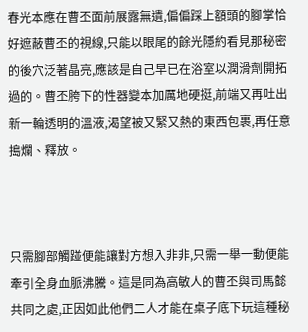春光本應在曹丕面前展露無遺,偏偏踩上額頭的腳掌恰好遮蔽曹丕的視線,只能以眼尾的餘光隱約看見那秘密的後穴泛著晶亮,應該是自己早已在浴室以潤滑劑開拓過的。曹丕胯下的性器變本加厲地硬挺,前端又再吐出新一輪透明的溫液,渴望被又緊又熱的東西包裹,再任意搗爛、釋放。



只需腳部觸踫便能讓對方想入非非,只需一舉一動便能牽引全身血脈沸騰。這是同為高敏人的曹丕與司馬懿共同之處,正因如此他們二人才能在桌子底下玩這種秘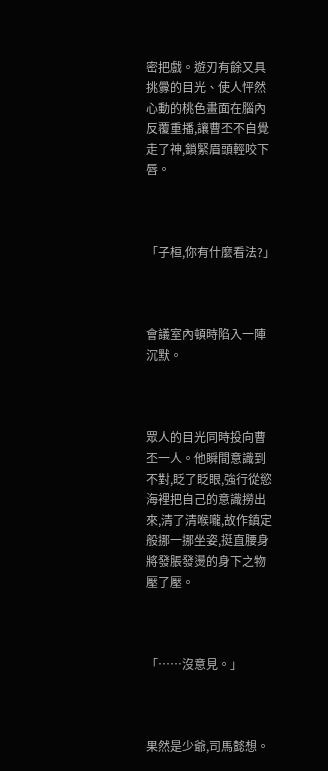密把戲。遊刃有餘又具挑釁的目光、使人怦然心動的桃色畫面在腦內反覆重播,讓曹丕不自覺走了神,鎖緊眉頭輕咬下唇。



「子桓,你有什麼看法?」



會議室內頓時陷入一陣沉默。



眾人的目光同時投向曹丕一人。他瞬間意識到不對,眨了眨眼,強行從慾海裡把自己的意識撈出來,清了清喉嚨,故作鎮定般挪一挪坐姿,挺直腰身將發脹發燙的身下之物壓了壓。



「……沒意見。」



果然是少爺,司馬懿想。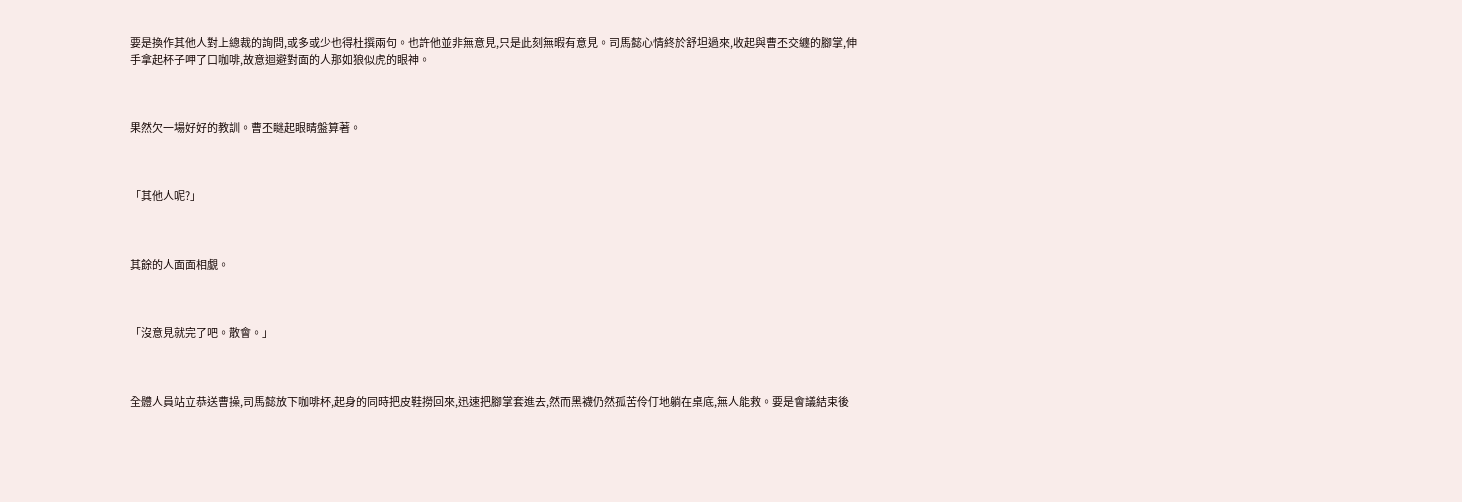要是換作其他人對上總裁的詢問,或多或少也得杜撰兩句。也許他並非無意見,只是此刻無暇有意見。司馬懿心情終於舒坦過來,收起與曹丕交纏的腳掌,伸手拿起杯子呷了口咖啡,故意迴避對面的人那如狼似虎的眼神。



果然欠一場好好的教訓。曹丕瞇起眼睛盤算著。



「其他人呢?」



其餘的人面面相覷。



「沒意見就完了吧。散會。」



全體人員站立恭送曹操,司馬懿放下咖啡杯,起身的同時把皮鞋撈回來,迅速把腳掌套進去,然而黑襪仍然孤苦伶仃地躺在桌底,無人能救。要是會議結束後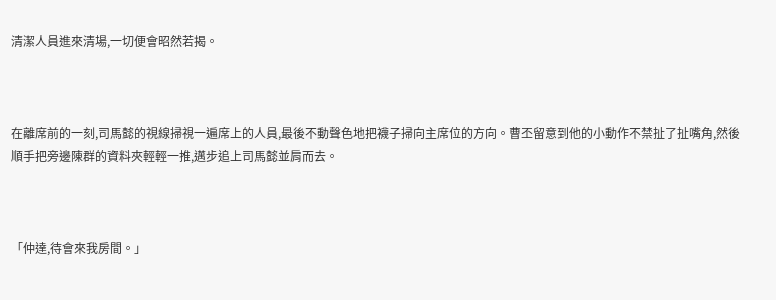清潔人員進來清場,一切便會昭然若揭。



在離席前的一刻,司馬懿的視線掃視一遍席上的人員,最後不動聲色地把襪子掃向主席位的方向。曹丕留意到他的小動作不禁扯了扯嘴角,然後順手把旁邊陳群的資料夾輕輕一推,邁步追上司馬懿並肩而去。



「仲達,待會來我房間。」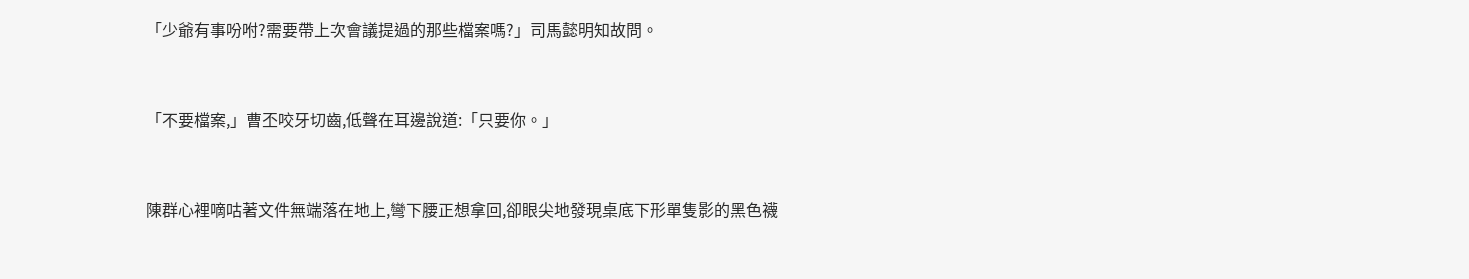「少爺有事吩咐?需要帶上次會議提過的那些檔案嗎?」司馬懿明知故問。



「不要檔案,」曹丕咬牙切齒,低聲在耳邊說道:「只要你。」



陳群心裡嘀咕著文件無端落在地上,彎下腰正想拿回,卻眼尖地發現桌底下形單隻影的黑色襪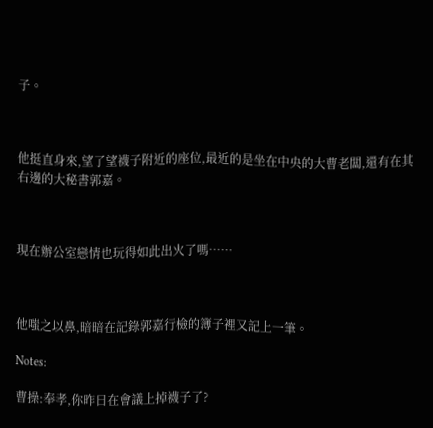子。



他挺直身來,望了望襪子附近的座位,最近的是坐在中央的大曹老闆,還有在其右邊的大秘書郭嘉。



現在辦公室戀情也玩得如此出火了嗎……



他嗤之以鼻,暗暗在記錄郭嘉行檢的簿子裡又記上一筆。

Notes:

曹操:奉孝,你昨日在會議上掉襪子了?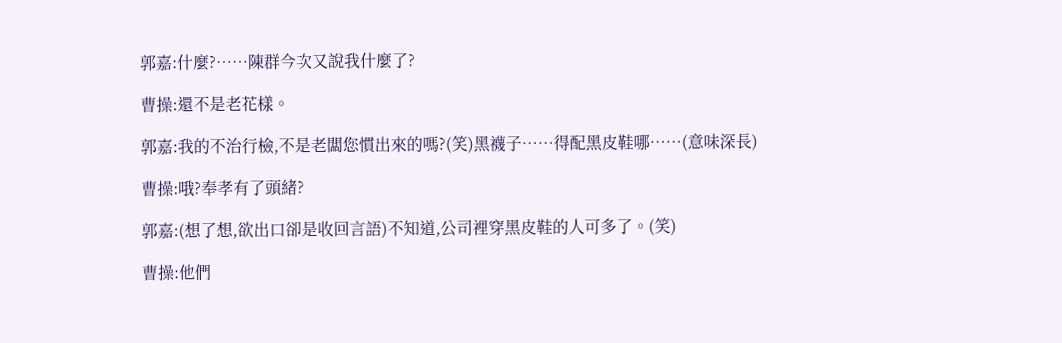郭嘉:什麼?……陳群今次又說我什麼了?

曹操:還不是老花樣。

郭嘉:我的不治行檢,不是老闆您慣出來的嗎?(笑)黑襪子……得配黑皮鞋哪……(意味深長)

曹操:哦?奉孝有了頭緒?

郭嘉:(想了想,欲出口卻是收回言語)不知道,公司裡穿黑皮鞋的人可多了。(笑)

曹操:他們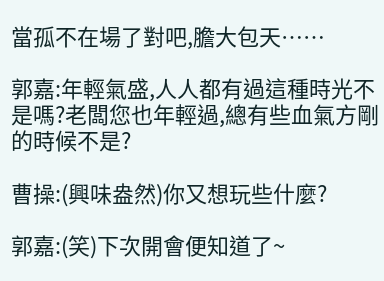當孤不在場了對吧,膽大包天……

郭嘉:年輕氣盛,人人都有過這種時光不是嗎?老闆您也年輕過,總有些血氣方剛的時候不是?

曹操:(興味盎然)你又想玩些什麼?

郭嘉:(笑)下次開會便知道了~